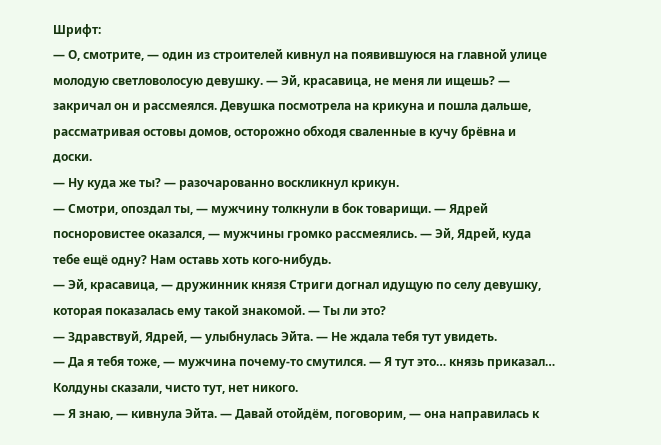Шрифт:
— О, смотрите, — один из строителей кивнул на появившуюся на главной улице молодую светловолосую девушку. — Эй, красавица, не меня ли ищешь? — закричал он и рассмеялся. Девушка посмотрела на крикуна и пошла дальше, рассматривая остовы домов, осторожно обходя сваленные в кучу брёвна и доски.
— Ну куда же ты? — разочарованно воскликнул крикун.
— Смотри, опоздал ты, — мужчину толкнули в бок товарищи. — Ядрей посноровистее оказался, — мужчины громко рассмеялись. — Эй, Ядрей, куда тебе ещё одну? Нам оставь хоть кого-нибудь.
— Эй, красавица, — дружинник князя Стриги догнал идущую по селу девушку, которая показалась ему такой знакомой. — Ты ли это?
— Здравствуй, Ядрей, — улыбнулась Эйта. — Не ждала тебя тут увидеть.
— Да я тебя тоже, — мужчина почему-то смутился. — Я тут это… князь приказал… Колдуны сказали, чисто тут, нет никого.
— Я знаю, — кивнула Эйта. — Давай отойдём, поговорим, — она направилась к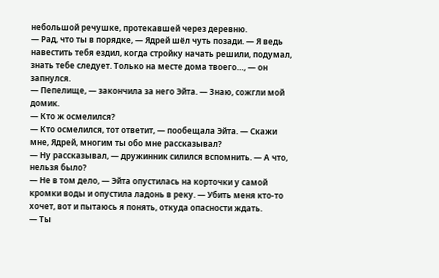небольшой речушке, протекавшей через деревню.
— Рад, что ты в порядке, — Ядрей шёл чуть позади. — Я ведь навестить тебя ездил, когда стройку начать решили, подумал, знать тебе следует. Только на месте дома твоего…, — он запнулся.
— Пепелище, — закончила за него Эйта. — Знаю, сожгли мой домик.
— Кто ж осмелился?
— Кто осмелился, тот ответит, — пообещала Эйта. — Скажи мне, Ядрей, многим ты обо мне рассказывал?
— Ну рассказывал, — дружинник силился вспомнить. — А что, нельзя было?
— Не в том дело, — Эйта опустилась на корточки у самой кромки воды и опустила ладонь в реку. — Убить меня кто-то хочет, вот и пытаюсь я понять, откуда опасности ждать.
— Ты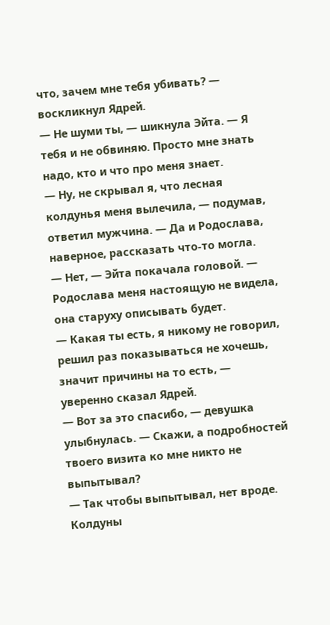что, зачем мне тебя убивать? — воскликнул Ядрей.
— Не шуми ты, — шикнула Эйта. — Я тебя и не обвиняю. Просто мне знать надо, кто и что про меня знает.
— Ну, не скрывал я, что лесная колдунья меня вылечила, — подумав, ответил мужчина. — Да и Родослава, наверное, рассказать что-то могла.
— Нет, — Эйта покачала головой. — Родослава меня настоящую не видела, она старуху описывать будет.
— Какая ты есть, я никому не говорил, решил раз показываться не хочешь, значит причины на то есть, — уверенно сказал Ядрей.
— Вот за это спасибо, — девушка улыбнулась. — Скажи, а подробностей твоего визита ко мне никто не выпытывал?
— Так чтобы выпытывал, нет вроде. Колдуны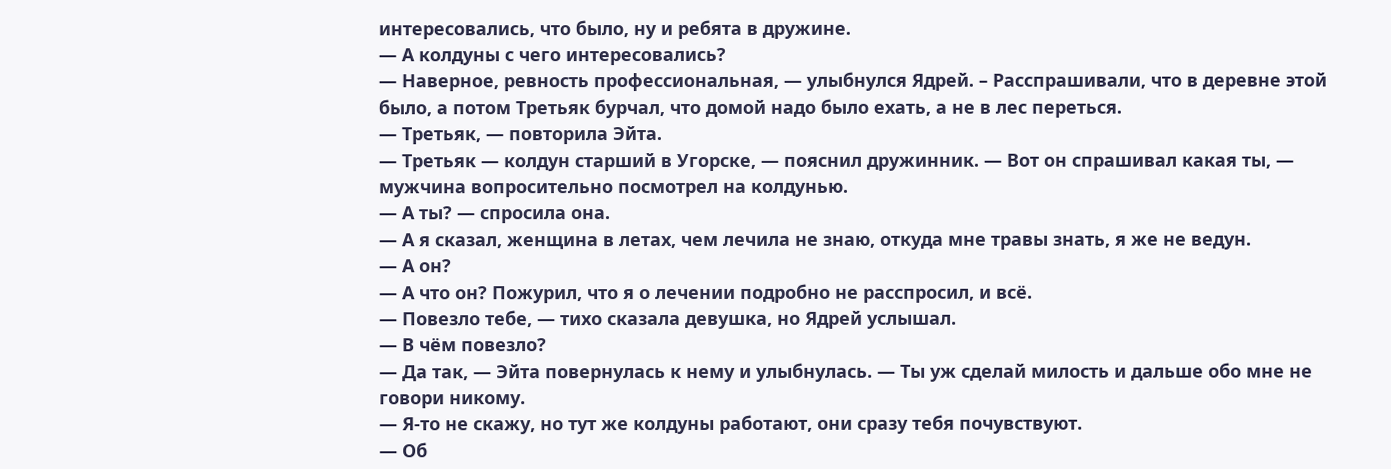интересовались, что было, ну и ребята в дружине.
— А колдуны с чего интересовались?
— Наверное, ревность профессиональная, — улыбнулся Ядрей. – Расспрашивали, что в деревне этой было, а потом Третьяк бурчал, что домой надо было ехать, а не в лес переться.
— Третьяк, — повторила Эйта.
— Третьяк — колдун старший в Угорске, — пояснил дружинник. — Вот он спрашивал какая ты, — мужчина вопросительно посмотрел на колдунью.
— А ты? — спросила она.
— А я сказал, женщина в летах, чем лечила не знаю, откуда мне травы знать, я же не ведун.
— А он?
— А что он? Пожурил, что я о лечении подробно не расспросил, и всё.
— Повезло тебе, — тихо сказала девушка, но Ядрей услышал.
— В чём повезло?
— Да так, — Эйта повернулась к нему и улыбнулась. — Ты уж сделай милость и дальше обо мне не говори никому.
— Я-то не скажу, но тут же колдуны работают, они сразу тебя почувствуют.
— Об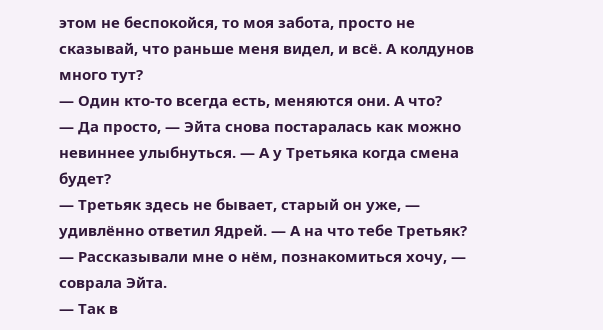этом не беспокойся, то моя забота, просто не сказывай, что раньше меня видел, и всё. А колдунов много тут?
— Один кто-то всегда есть, меняются они. А что?
— Да просто, — Эйта снова постаралась как можно невиннее улыбнуться. — А у Третьяка когда смена будет?
— Третьяк здесь не бывает, старый он уже, — удивлённо ответил Ядрей. — А на что тебе Третьяк?
— Рассказывали мне о нём, познакомиться хочу, — соврала Эйта.
— Так в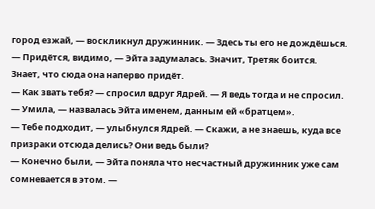город езжай, — воскликнул дружинник. — Здесь ты его не дождёшься.
— Придётся, видимо, — Эйта задумалась. Значит, Третяк боится. Знает, что сюда она наперво придёт.
— Как звать тебя? — спросил вдруг Ядрей. — Я ведь тогда и не спросил.
— Умила, — назвалась Эйта именем, данным ей «братцем».
— Тебе подходит, — улыбнулся Ядрей. — Скажи, а не знаешь, куда все призраки отсюда делись? Они ведь были?
— Конечно были, — Эйта поняла что несчастный дружинник уже сам сомневается в этом. —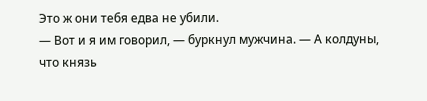Это ж они тебя едва не убили.
— Вот и я им говорил, — буркнул мужчина. — А колдуны, что князь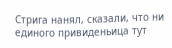Стрига нанял, сказали, что ни единого привиденьица тут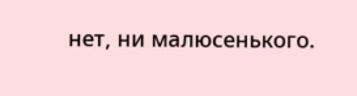нет, ни малюсенького.